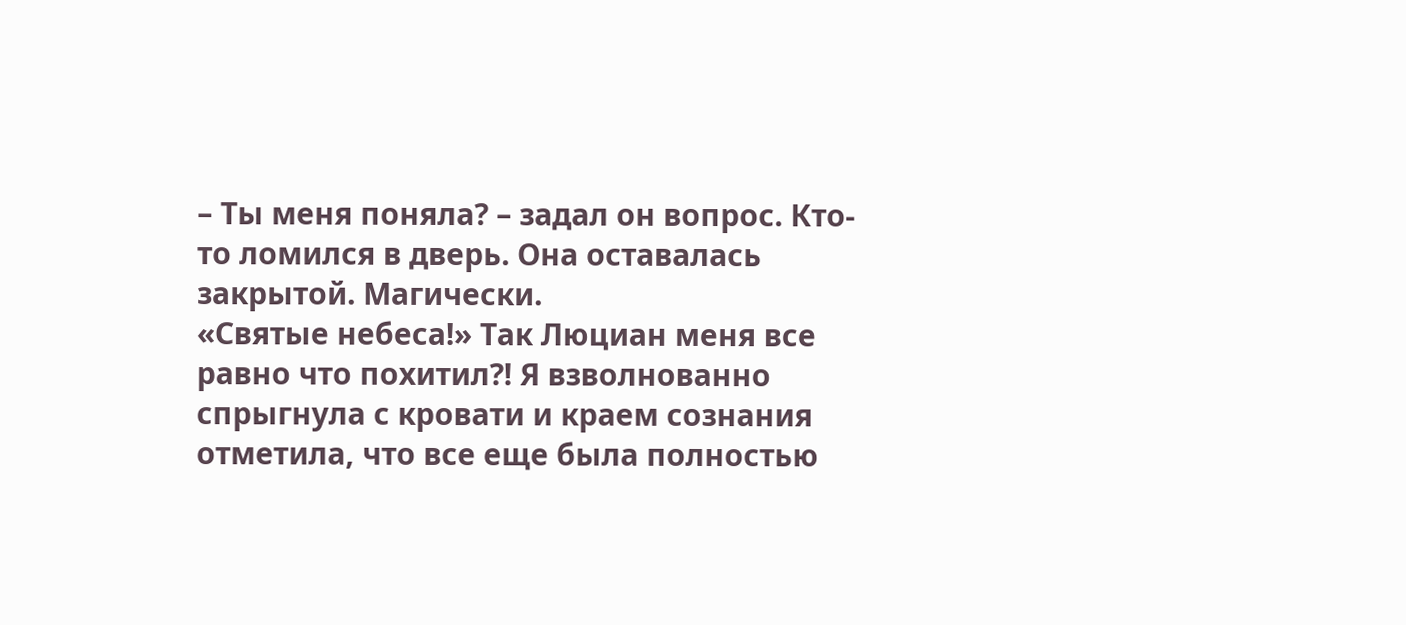– Ты меня поняла? – задал он вопрос. Кто-то ломился в дверь. Она оставалась закрытой. Магически.
«Святые небеса!» Так Люциан меня все равно что похитил?! Я взволнованно спрыгнула с кровати и краем сознания отметила, что все еще была полностью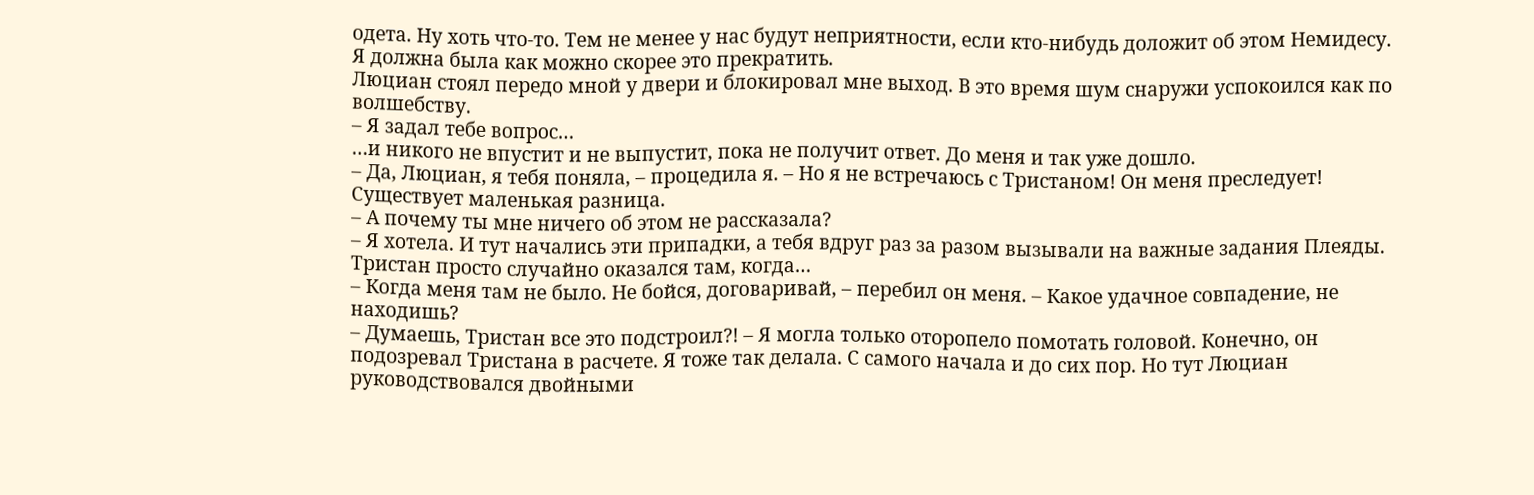одета. Ну хоть что-то. Тем не менее у нас будут неприятности, если кто-нибудь доложит об этом Немидесу. Я должна была как можно скорее это прекратить.
Люциан стоял передо мной у двери и блокировал мне выход. В это время шум снаружи успокоился как по волшебству.
– Я задал тебе вопрос…
…и никого не впустит и не выпустит, пока не получит ответ. До меня и так уже дошло.
– Да, Люциан, я тебя поняла, – процедила я. – Но я не встречаюсь с Тристаном! Он меня преследует! Существует маленькая разница.
– А почему ты мне ничего об этом не рассказала?
– Я хотела. И тут начались эти припадки, а тебя вдруг раз за разом вызывали на важные задания Плеяды. Тристан просто случайно оказался там, когда…
– Когда меня там не было. Не бойся, договаривай, – перебил он меня. – Какое удачное совпадение, не находишь?
– Думаешь, Тристан все это подстроил?! – Я могла только оторопело помотать головой. Конечно, он подозревал Тристана в расчете. Я тоже так делала. С самого начала и до сих пор. Но тут Люциан руководствовался двойными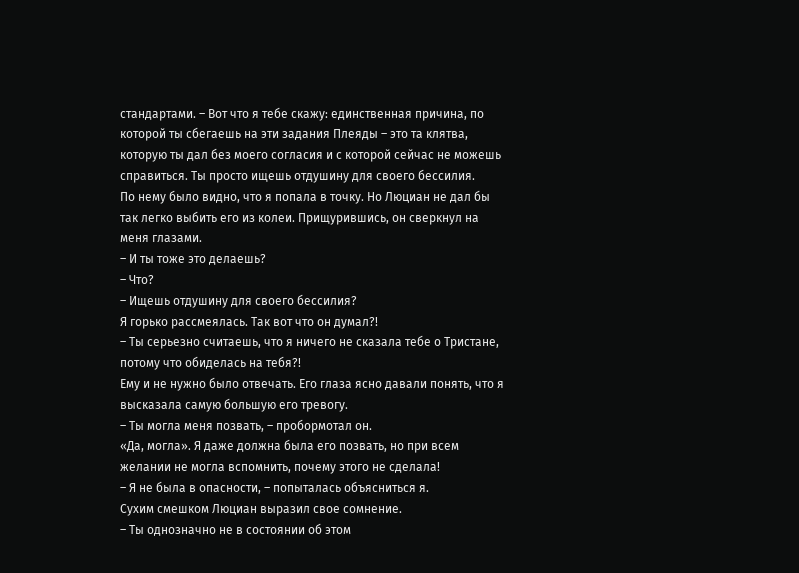стандартами. – Вот что я тебе скажу: единственная причина, по которой ты сбегаешь на эти задания Плеяды – это та клятва, которую ты дал без моего согласия и с которой сейчас не можешь справиться. Ты просто ищешь отдушину для своего бессилия.
По нему было видно, что я попала в точку. Но Люциан не дал бы так легко выбить его из колеи. Прищурившись, он сверкнул на меня глазами.
– И ты тоже это делаешь?
– Что?
– Ищешь отдушину для своего бессилия?
Я горько рассмеялась. Так вот что он думал?!
– Ты серьезно считаешь, что я ничего не сказала тебе о Тристане, потому что обиделась на тебя?!
Ему и не нужно было отвечать. Его глаза ясно давали понять, что я высказала самую большую его тревогу.
– Ты могла меня позвать, – пробормотал он.
«Да, могла». Я даже должна была его позвать, но при всем желании не могла вспомнить, почему этого не сделала!
– Я не была в опасности, – попыталась объясниться я.
Сухим смешком Люциан выразил свое сомнение.
– Ты однозначно не в состоянии об этом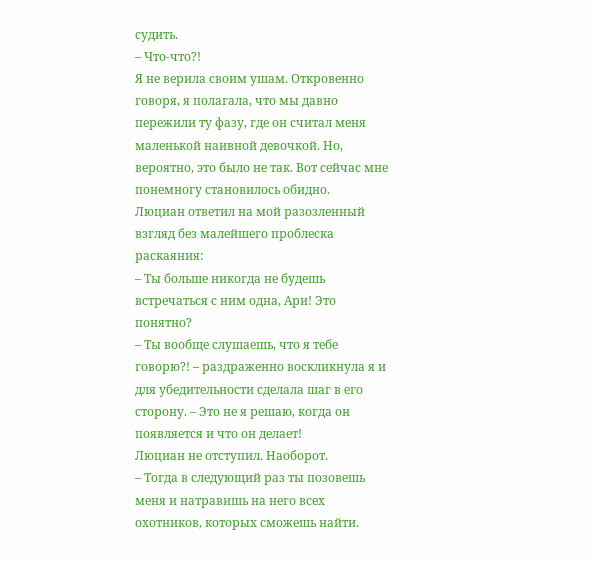судить.
– Что-что?!
Я не верила своим ушам. Откровенно говоря, я полагала, что мы давно пережили ту фазу, где он считал меня маленькой наивной девочкой. Но, вероятно, это было не так. Вот сейчас мне понемногу становилось обидно.
Люциан ответил на мой разозленный взгляд без малейшего проблеска раскаяния:
– Ты больше никогда не будешь встречаться с ним одна, Ари! Это понятно?
– Ты вообще слушаешь, что я тебе говорю?! – раздраженно воскликнула я и для убедительности сделала шаг в его сторону. – Это не я решаю, когда он появляется и что он делает!
Люциан не отступил. Наоборот.
– Тогда в следующий раз ты позовешь меня и натравишь на него всех охотников, которых сможешь найти.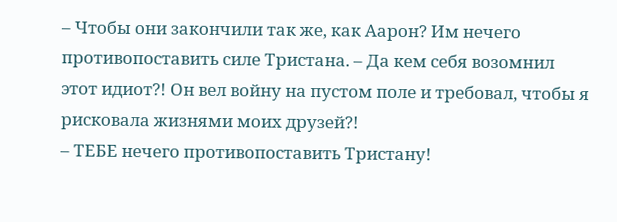– Чтобы они закончили так же, как Аарон? Им нечего противопоставить силе Тристана. – Да кем себя возомнил этот идиот?! Он вел войну на пустом поле и требовал, чтобы я рисковала жизнями моих друзей?!
– ТЕБЕ нечего противопоставить Тристану!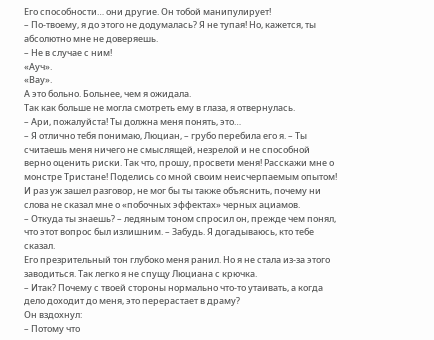Его способности… они другие. Он тобой манипулирует!
– По-твоему, я до этого не додумалась? Я не тупая! Но, кажется, ты абсолютно мне не доверяешь.
– Не в случае с ним!
«Ауч».
«Вау».
А это больно. Больнее, чем я ожидала.
Так как больше не могла смотреть ему в глаза, я отвернулась.
– Ари, пожалуйста! Ты должна меня понять, это…
– Я отлично тебя понимаю, Люциан, – грубо перебила его я. – Ты считаешь меня ничего не смыслящей, незрелой и не способной верно оценить риски. Так что, прошу, просвети меня! Расскажи мне о монстре Тристане! Поделись со мной своим неисчерпаемым опытом! И раз уж зашел разговор, не мог бы ты также объяснить, почему ни слова не сказал мне о «побочных эффектах» черных ациамов.
– Откуда ты знаешь? – ледяным тоном спросил он, прежде чем понял, что этот вопрос был излишним. – Забудь. Я догадываюсь, кто тебе сказал.
Его презрительный тон глубоко меня ранил. Но я не стала из-за этого заводиться. Так легко я не спущу Люциана с крючка.
– Итак? Почему с твоей стороны нормально что-то утаивать, а когда дело доходит до меня, это перерастает в драму?
Он вздохнул:
– Потому что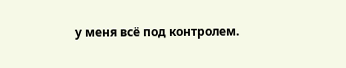у меня всё под контролем.